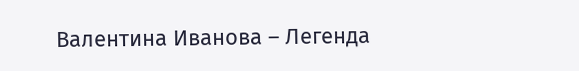Валентина Иванова – Легенда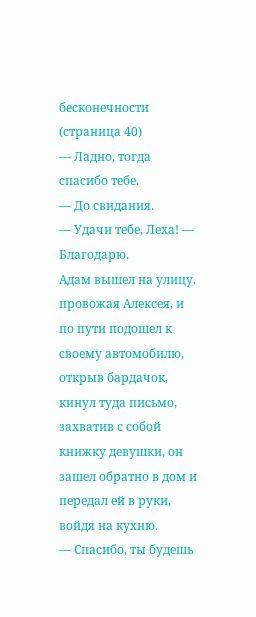бесконечности (страница 40)
— Ладно, тогда спасибо тебе.
— До свидания.
— Удачи тебе, Леха! — Благодарю.
Адам вышел на улицу, провожая Алексея, и по пути подошел к своему автомобилю, открыв бардачок, кинул туда письмо, захватив с собой книжку девушки, он зашел обратно в дом и передал ей в руки, войдя на кухню.
— Спасибо, ты будешь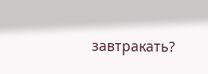завтракать?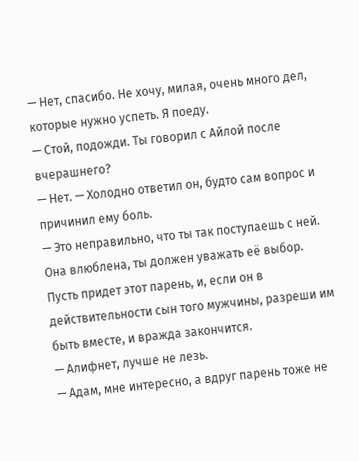— Нет, спасибо. Не хочу, милая, очень много дел, которые нужно успеть. Я поеду.
— Стой, подожди. Ты говорил с Айлой после вчерашнего?
— Нет. — Холодно ответил он, будто сам вопрос и причинил ему боль.
— Это неправильно, что ты так поступаешь с ней. Она влюблена, ты должен уважать её выбор. Пусть придет этот парень, и, если он в действительности сын того мужчины, разреши им быть вместе, и вражда закончится.
— Алифнет, лучше не лезь.
— Адам, мне интересно, а вдруг парень тоже не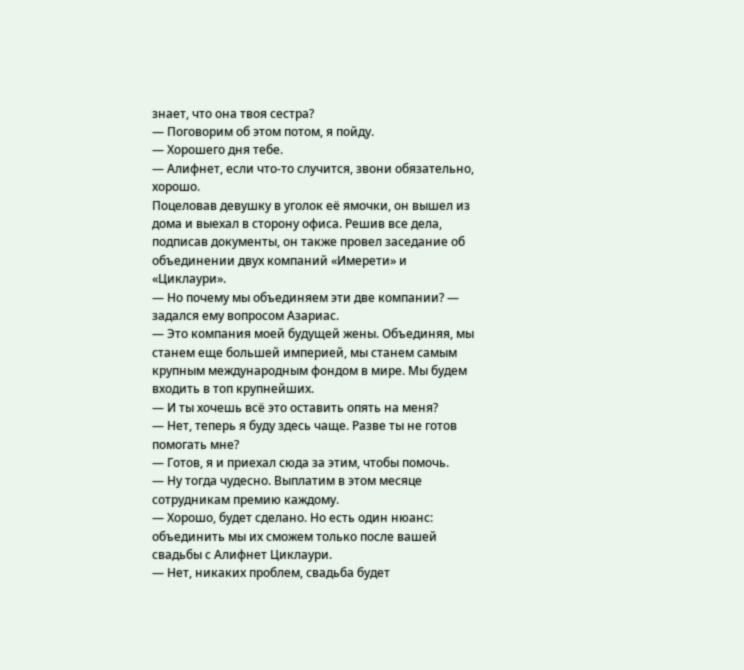знает, что она твоя сестра?
— Поговорим об этом потом, я пойду.
— Хорошего дня тебе.
— Алифнет, если что-то случится, звони обязательно, хорошо.
Поцеловав девушку в уголок её ямочки, он вышел из дома и выехал в сторону офиса. Решив все дела, подписав документы, он также провел заседание об объединении двух компаний «Имерети» и «Циклаури».
— Но почему мы объединяем эти две компании? — задался ему вопросом Азариас.
— Это компания моей будущей жены. Объединяя, мы станем еще большей империей, мы станем самым крупным международным фондом в мире. Мы будем входить в топ крупнейших.
— И ты хочешь всё это оставить опять на меня?
— Нет, теперь я буду здесь чаще. Разве ты не готов помогать мне?
— Готов, я и приехал сюда за этим, чтобы помочь.
— Ну тогда чудесно. Выплатим в этом месяце сотрудникам премию каждому.
— Хорошо, будет сделано. Но есть один нюанс: объединить мы их сможем только после вашей свадьбы с Алифнет Циклаури.
— Нет, никаких проблем, свадьба будет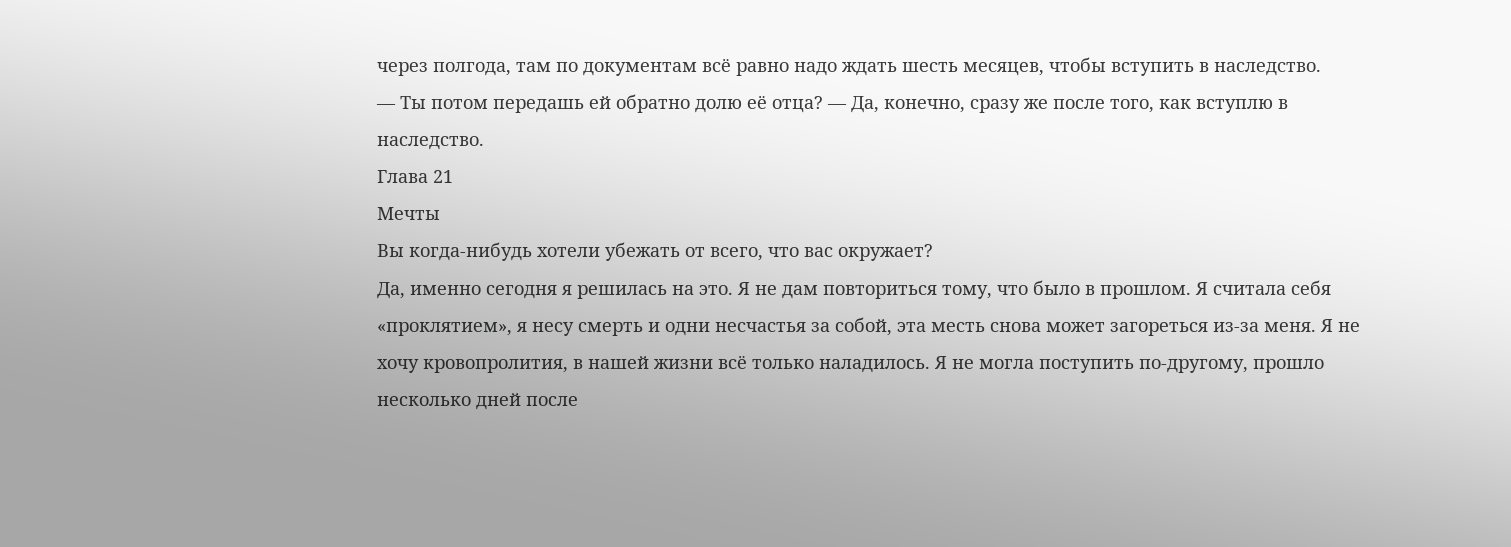через полгода, там по документам всё равно надо ждать шесть месяцев, чтобы вступить в наследство.
— Ты потом передашь ей обратно долю её отца? — Да, конечно, сразу же после того, как вступлю в наследство.
Глава 21
Мечты
Вы когда-нибудь хотели убежать от всего, что вас окружает?
Да, именно сегодня я решилась на это. Я не дам повториться тому, что было в прошлом. Я считала себя «проклятием», я несу смерть и одни несчастья за собой, эта месть снова может загореться из-за меня. Я не хочу кровопролития, в нашей жизни всё только наладилось. Я не могла поступить по-другому, прошло несколько дней после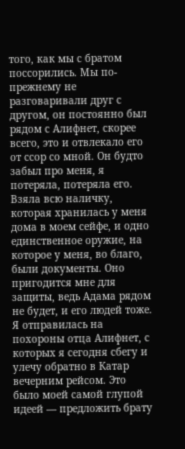того, как мы с братом поссорились. Мы по-прежнему не разговаривали друг с другом, он постоянно был рядом с Алифнет, скорее всего, это и отвлекало его от ссор со мной. Он будто забыл про меня, я потеряла, потеряла его.
Взяла всю наличку, которая хранилась у меня дома в моем сейфе, и одно единственное оружие, на которое у меня, во благо, были документы. Оно пригодится мне для защиты, ведь Адама рядом не будет, и его людей тоже. Я отправилась на похороны отца Алифнет, с которых я сегодня сбегу и улечу обратно в Катар вечерним рейсом. Это было моей самой глупой идеей — предложить брату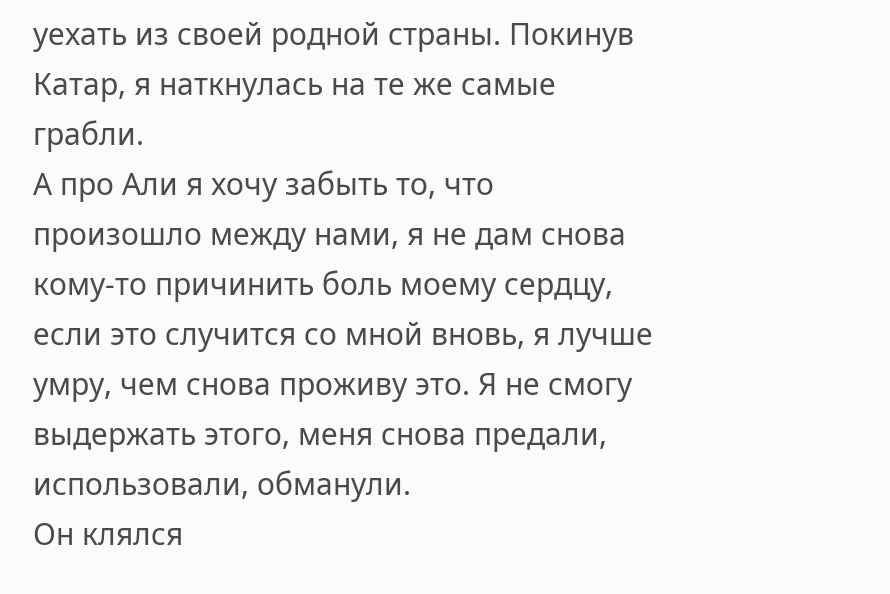уехать из своей родной страны. Покинув Катар, я наткнулась на те же самые грабли.
А про Али я хочу забыть то, что произошло между нами, я не дам снова кому-то причинить боль моему сердцу, если это случится со мной вновь, я лучше умру, чем снова проживу это. Я не смогу выдержать этого, меня снова предали, использовали, обманули.
Он клялся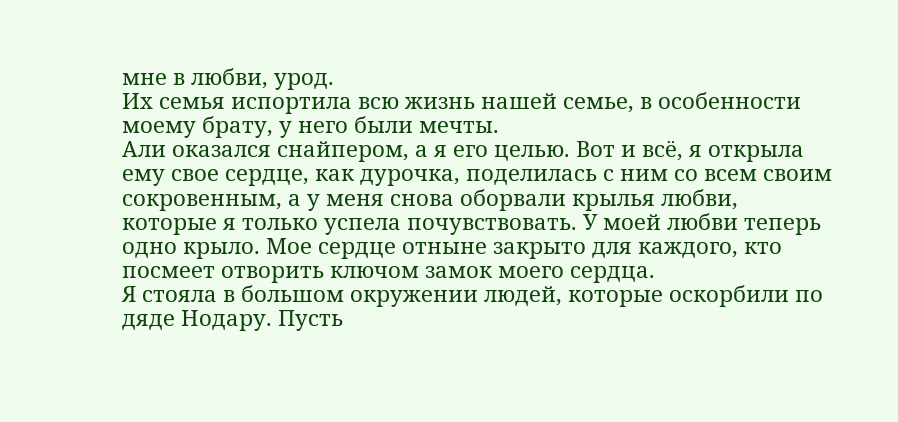мне в любви, урод.
Их семья испортила всю жизнь нашей семье, в особенности моему брату, у него были мечты.
Али оказался снайпером, а я его целью. Вот и всё, я открыла ему свое сердце, как дурочка, поделилась с ним со всем своим сокровенным, а у меня снова оборвали крылья любви, которые я только успела почувствовать. У моей любви теперь одно крыло. Мое сердце отныне закрыто для каждого, кто посмеет отворить ключом замок моего сердца.
Я стояла в большом окружении людей, которые оскорбили по дяде Нодару. Пусть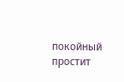покойный простит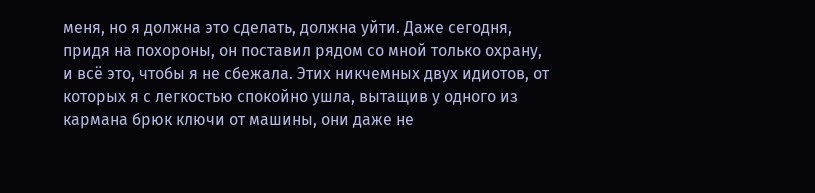меня, но я должна это сделать, должна уйти. Даже сегодня, придя на похороны, он поставил рядом со мной только охрану, и всё это, чтобы я не сбежала. Этих никчемных двух идиотов, от которых я с легкостью спокойно ушла, вытащив у одного из кармана брюк ключи от машины, они даже не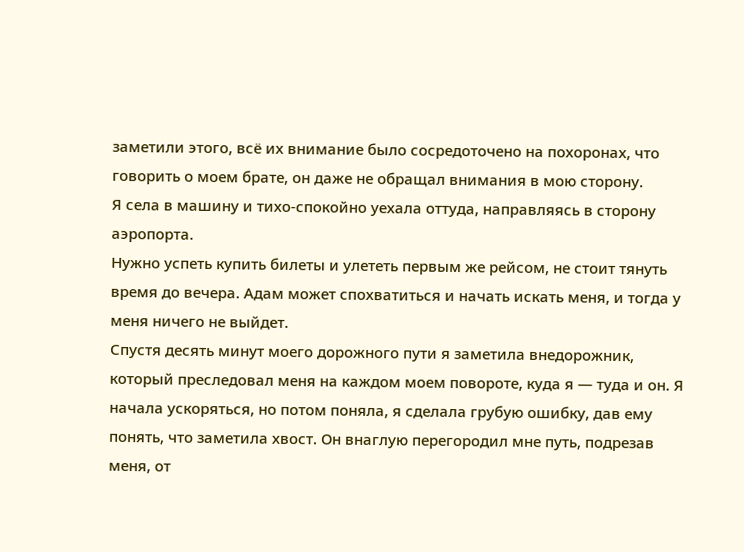заметили этого, всё их внимание было сосредоточено на похоронах, что говорить о моем брате, он даже не обращал внимания в мою сторону.
Я села в машину и тихо-спокойно уехала оттуда, направляясь в сторону аэропорта.
Нужно успеть купить билеты и улететь первым же рейсом, не стоит тянуть время до вечера. Адам может спохватиться и начать искать меня, и тогда у меня ничего не выйдет.
Спустя десять минут моего дорожного пути я заметила внедорожник, который преследовал меня на каждом моем повороте, куда я — туда и он. Я начала ускоряться, но потом поняла, я сделала грубую ошибку, дав ему понять, что заметила хвост. Он внаглую перегородил мне путь, подрезав меня, от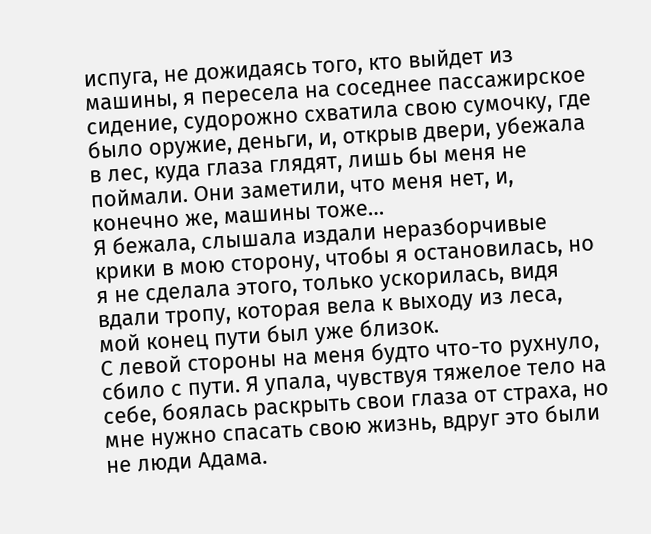испуга, не дожидаясь того, кто выйдет из машины, я пересела на соседнее пассажирское сидение, судорожно схватила свою сумочку, где было оружие, деньги, и, открыв двери, убежала в лес, куда глаза глядят, лишь бы меня не поймали. Они заметили, что меня нет, и, конечно же, машины тоже…
Я бежала, слышала издали неразборчивые крики в мою сторону, чтобы я остановилась, но я не сделала этого, только ускорилась, видя вдали тропу, которая вела к выходу из леса, мой конец пути был уже близок.
С левой стороны на меня будто что-то рухнуло, сбило с пути. Я упала, чувствуя тяжелое тело на себе, боялась раскрыть свои глаза от страха, но мне нужно спасать свою жизнь, вдруг это были не люди Адама.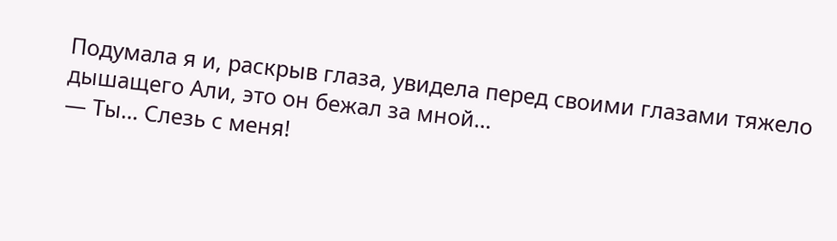Подумала я и, раскрыв глаза, увидела перед своими глазами тяжело дышащего Али, это он бежал за мной…
— Ты… Слезь с меня!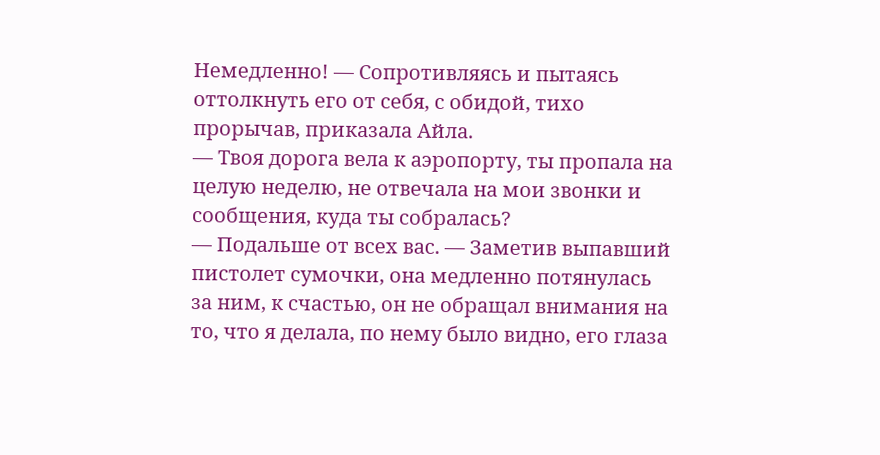Немедленно! — Сопротивляясь и пытаясь оттолкнуть его от себя, с обидой, тихо прорычав, приказала Айла.
— Твоя дорога вела к аэропорту, ты пропала на целую неделю, не отвечала на мои звонки и сообщения, куда ты собралась?
— Подальше от всех вас. — Заметив выпавший пистолет сумочки, она медленно потянулась за ним, к счастью, он не обращал внимания на то, что я делала, по нему было видно, его глаза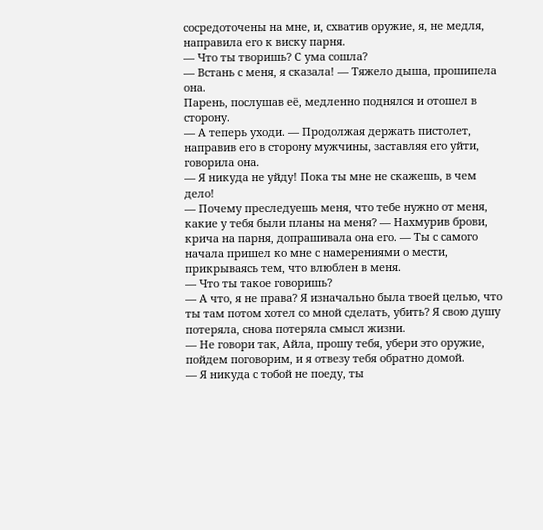сосредоточены на мне, и, схватив оружие, я, не медля, направила его к виску парня.
— Что ты творишь? С ума сошла?
— Встань с меня, я сказала! — Тяжело дыша, прошипела она.
Парень, послушав её, медленно поднялся и отошел в сторону.
— А теперь уходи. — Продолжая держать пистолет, направив его в сторону мужчины, заставляя его уйти, говорила она.
— Я никуда не уйду! Пока ты мне не скажешь, в чем дело!
— Почему преследуешь меня, что тебе нужно от меня, какие у тебя были планы на меня? — Нахмурив брови, крича на парня, допрашивала она его. — Ты с самого начала пришел ко мне с намерениями о мести, прикрываясь тем, что влюблен в меня.
— Что ты такое говоришь?
— А что, я не права? Я изначально была твоей целью, что ты там потом хотел со мной сделать, убить? Я свою душу потеряла, снова потеряла смысл жизни.
— Не говори так, Айла, прошу тебя, убери это оружие, пойдем поговорим, и я отвезу тебя обратно домой.
— Я никуда с тобой не поеду, ты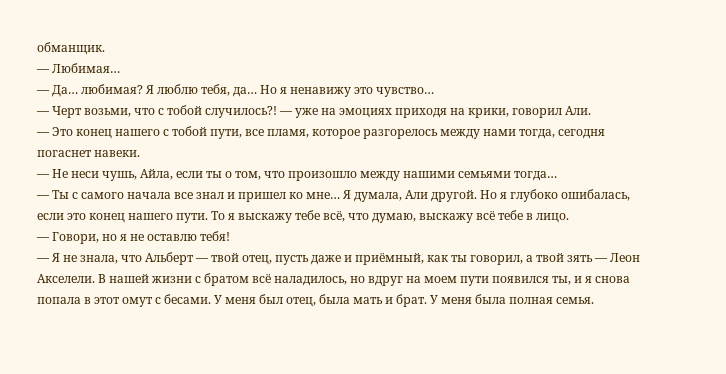обманщик.
— Любимая…
— Да… любимая? Я люблю тебя, да… Но я ненавижу это чувство…
— Черт возьми, что с тобой случилось?! — уже на эмоциях приходя на крики, говорил Али.
— Это конец нашего с тобой пути, все пламя, которое разгорелось между нами тогда, сегодня погаснет навеки.
— Не неси чушь, Айла, если ты о том, что произошло между нашими семьями тогда…
— Ты с самого начала все знал и пришел ко мне… Я думала, Али другой. Но я глубоко ошибалась, если это конец нашего пути. То я выскажу тебе всё, что думаю, выскажу всё тебе в лицо.
— Говори, но я не оставлю тебя!
— Я не знала, что Альберт — твой отец, пусть даже и приёмный, как ты говорил, а твой зять — Леон Акселели. В нашей жизни с братом всё наладилось, но вдруг на моем пути появился ты, и я снова попала в этот омут с бесами. У меня был отец, была мать и брат. У меня была полная семья.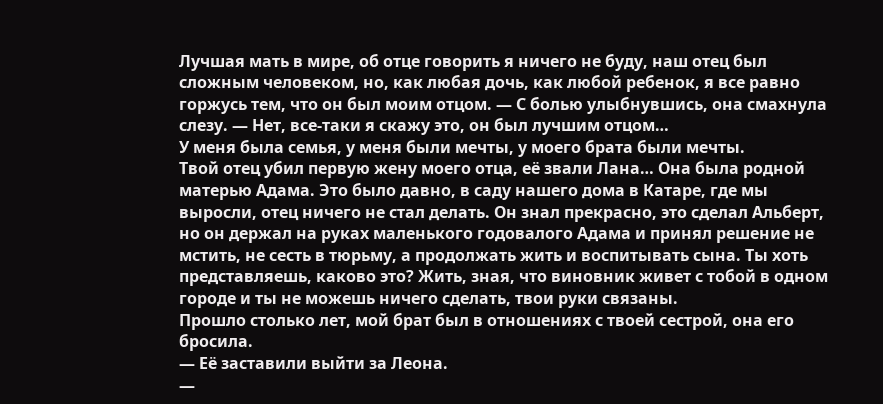Лучшая мать в мире, об отце говорить я ничего не буду, наш отец был сложным человеком, но, как любая дочь, как любой ребенок, я все равно горжусь тем, что он был моим отцом. — С болью улыбнувшись, она смахнула слезу. — Нет, все-таки я скажу это, он был лучшим отцом…
У меня была семья, у меня были мечты, у моего брата были мечты.
Твой отец убил первую жену моего отца, её звали Лана… Она была родной матерью Адама. Это было давно, в саду нашего дома в Катаре, где мы выросли, отец ничего не стал делать. Он знал прекрасно, это сделал Альберт, но он держал на руках маленького годовалого Адама и принял решение не мстить, не сесть в тюрьму, а продолжать жить и воспитывать сына. Ты хоть представляешь, каково это? Жить, зная, что виновник живет с тобой в одном городе и ты не можешь ничего сделать, твои руки связаны.
Прошло столько лет, мой брат был в отношениях с твоей сестрой, она его бросила.
— Её заставили выйти за Леона.
—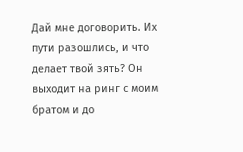Дай мне договорить. Их пути разошлись, и что делает твой зять? Он выходит на ринг с моим братом и до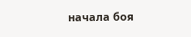начала боя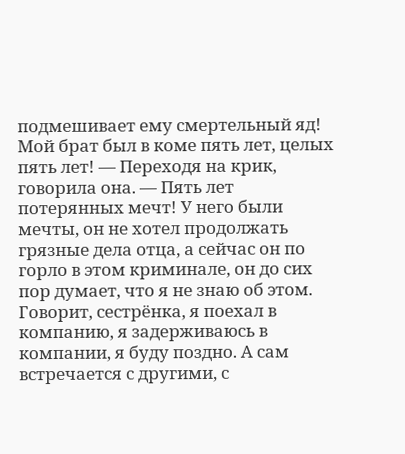подмешивает ему смертельный яд! Мой брат был в коме пять лет, целых пять лет! — Переходя на крик, говорила она. — Пять лет потерянных мечт! У него были мечты, он не хотел продолжать грязные дела отца, а сейчас он по горло в этом криминале, он до сих пор думает, что я не знаю об этом. Говорит, сестрёнка, я поехал в компанию, я задерживаюсь в компании, я буду поздно. А сам встречается с другими, с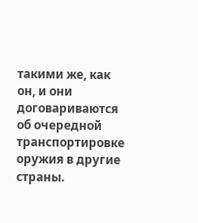такими же, как он, и они договариваются об очередной транспортировке оружия в другие страны.